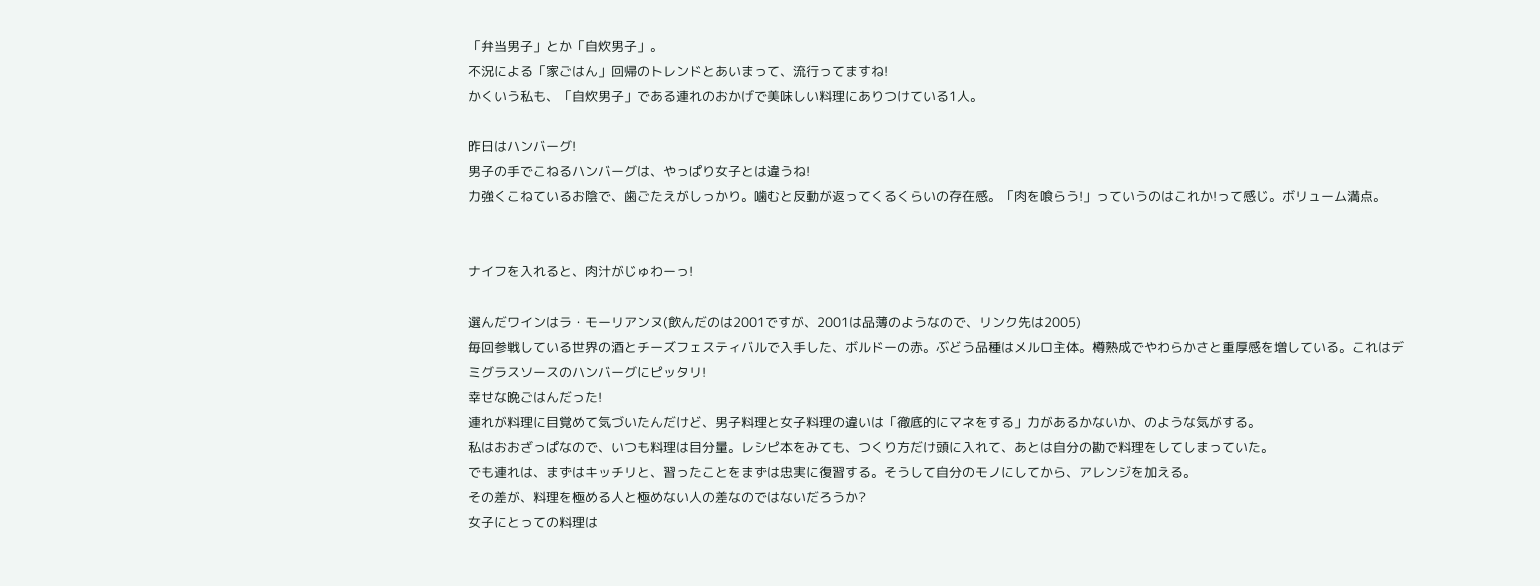「弁当男子」とか「自炊男子」。
不況による「家ごはん」回帰のトレンドとあいまって、流行ってますね!
かくいう私も、「自炊男子」である連れのおかげで美味しい料理にありつけている1人。

昨日はハンバーグ!
男子の手でこねるハンバーグは、やっぱり女子とは違うね!
力強くこねているお陰で、歯ごたえがしっかり。噛むと反動が返ってくるくらいの存在感。「肉を喰らう!」っていうのはこれか!って感じ。ボリューム満点。


ナイフを入れると、肉汁がじゅわーっ!

選んだワインはラ・モーリアンヌ(飲んだのは2001ですが、2001は品薄のようなので、リンク先は2005)
毎回参戦している世界の酒とチーズフェスティバルで入手した、ボルドーの赤。ぶどう品種はメルロ主体。樽熟成でやわらかさと重厚感を増している。これはデミグラスソースのハンバーグにピッタリ!
幸せな晩ごはんだった!
連れが料理に目覚めて気づいたんだけど、男子料理と女子料理の違いは「徹底的にマネをする」力があるかないか、のような気がする。
私はおおざっぱなので、いつも料理は目分量。レシピ本をみても、つくり方だけ頭に入れて、あとは自分の勘で料理をしてしまっていた。
でも連れは、まずはキッチリと、習ったことをまずは忠実に復習する。そうして自分のモノにしてから、アレンジを加える。
その差が、料理を極める人と極めない人の差なのではないだろうか?
女子にとっての料理は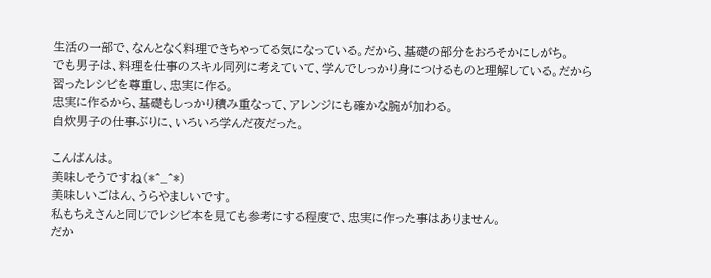生活の一部で、なんとなく料理できちゃってる気になっている。だから、基礎の部分をおろそかにしがち。
でも男子は、料理を仕事のスキル同列に考えていて、学んでしっかり身につけるものと理解している。だから習ったレシピを尊重し、忠実に作る。
忠実に作るから、基礎もしっかり積み重なって、アレンジにも確かな腕が加わる。
自炊男子の仕事ぶりに、いろいろ学んだ夜だった。

こんばんは。
美味しそうですね(*^_^*)
美味しいごはん、うらやましいです。
私もちえさんと同じでレシピ本を見ても参考にする程度で、忠実に作った事はありません。
だか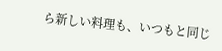ら新しい料理も、いつもと同じ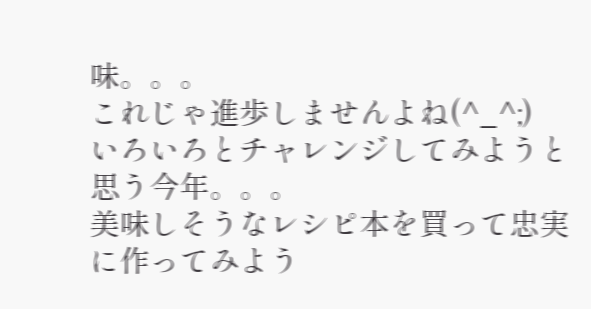味。。。
これじゃ進歩しませんよね(^_^;)
いろいろとチャレンジしてみようと思う今年。。。
美味しそうなレシピ本を買って忠実に作ってみよう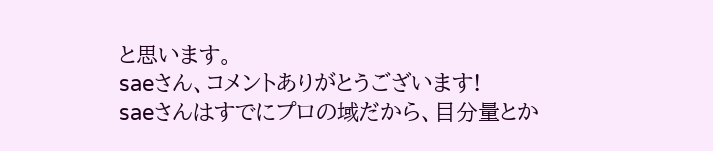と思います。
saeさん、コメントありがとうございます!
saeさんはすでにプロの域だから、目分量とか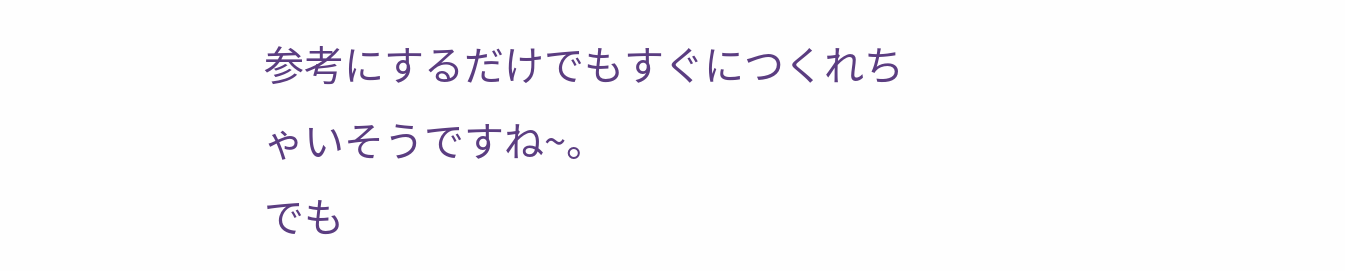参考にするだけでもすぐにつくれちゃいそうですね~。
でも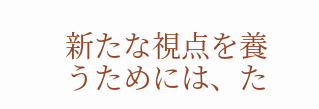新たな視点を養うためには、た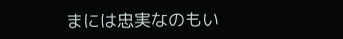まには忠実なのもい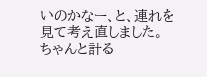いのかなー、と、連れを見て考え直しました。
ちゃんと計る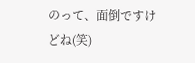のって、面倒ですけどね(笑)